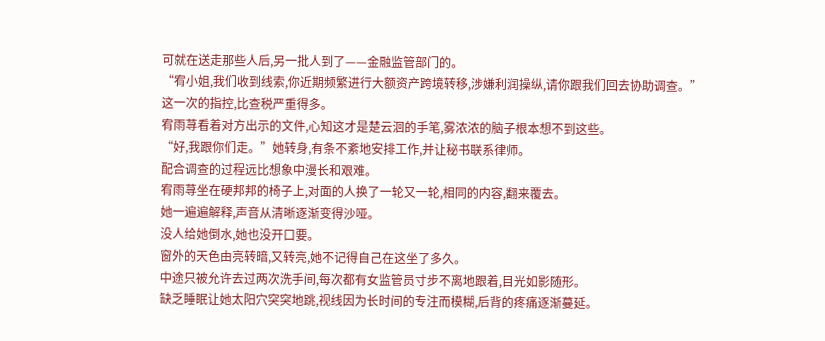可就在送走那些人后,另一批人到了——金融监管部门的。
“宥小姐,我们收到线索,你近期频繁进行大额资产跨境转移,涉嫌利润操纵,请你跟我们回去协助调查。”
这一次的指控,比查税严重得多。
宥雨荨看着对方出示的文件,心知这才是楚云洄的手笔,雾浓浓的脑子根本想不到这些。
“好,我跟你们走。”她转身,有条不紊地安排工作,并让秘书联系律师。
配合调查的过程远比想象中漫长和艰难。
宥雨荨坐在硬邦邦的椅子上,对面的人换了一轮又一轮,相同的内容,翻来覆去。
她一遍遍解释,声音从清晰逐渐变得沙哑。
没人给她倒水,她也没开口要。
窗外的天色由亮转暗,又转亮,她不记得自己在这坐了多久。
中途只被允许去过两次洗手间,每次都有女监管员寸步不离地跟着,目光如影随形。
缺乏睡眠让她太阳穴突突地跳,视线因为长时间的专注而模糊,后背的疼痛逐渐蔓延。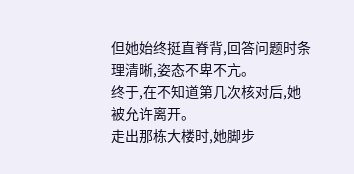但她始终挺直脊背,回答问题时条理清晰,姿态不卑不亢。
终于,在不知道第几次核对后,她被允许离开。
走出那栋大楼时,她脚步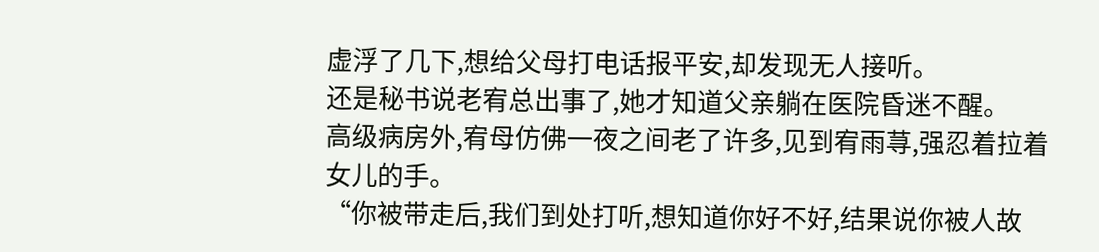虚浮了几下,想给父母打电话报平安,却发现无人接听。
还是秘书说老宥总出事了,她才知道父亲躺在医院昏迷不醒。
高级病房外,宥母仿佛一夜之间老了许多,见到宥雨荨,强忍着拉着女儿的手。
“你被带走后,我们到处打听,想知道你好不好,结果说你被人故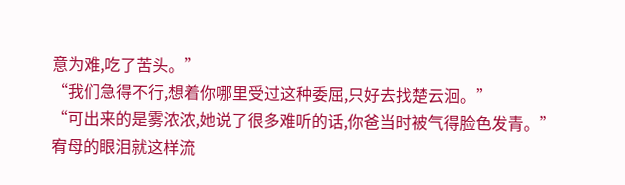意为难,吃了苦头。”
“我们急得不行,想着你哪里受过这种委屈,只好去找楚云洄。”
“可出来的是雾浓浓,她说了很多难听的话,你爸当时被气得脸色发青。”
宥母的眼泪就这样流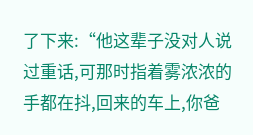了下来:“他这辈子没对人说过重话,可那时指着雾浓浓的手都在抖,回来的车上,你爸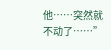他……突然就不动了……”